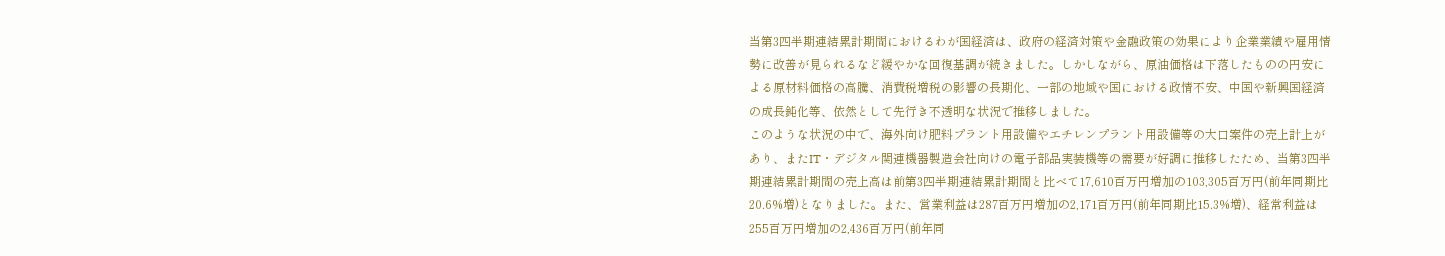当第3四半期連結累計期間におけるわが国経済は、政府の経済対策や金融政策の効果により企業業績や雇用情勢に改善が見られるなど緩やかな回復基調が続きました。しかしながら、原油価格は下落したものの円安による原材料価格の高騰、消費税増税の影響の長期化、一部の地域や国における政情不安、中国や新興国経済の成長鈍化等、依然として先行き不透明な状況で推移しました。
このような状況の中で、海外向け肥料プラント用設備やエチレンプラント用設備等の大口案件の売上計上があり、またIT・デジタル関連機器製造会社向けの電子部品実装機等の需要が好調に推移したため、当第3四半期連結累計期間の売上高は前第3四半期連結累計期間と比べて17,610百万円増加の103,305百万円(前年同期比20.6%増)となりました。また、営業利益は287百万円増加の2,171百万円(前年同期比15.3%増)、経常利益は255百万円増加の2,436百万円(前年同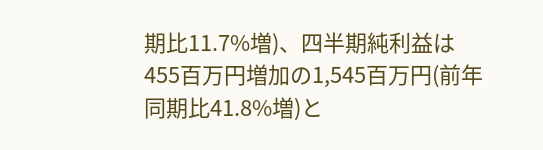期比11.7%増)、四半期純利益は455百万円増加の1,545百万円(前年同期比41.8%増)と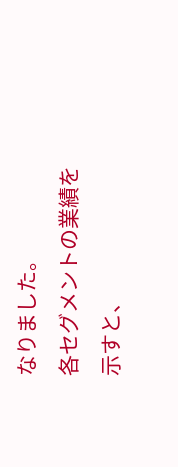なりました。
各セグメントの業績を示すと、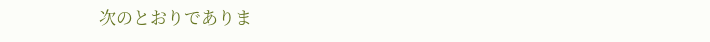次のとおりでありま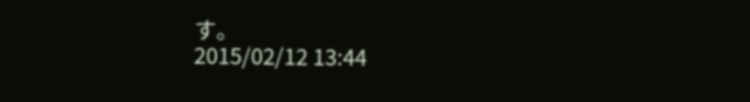す。
2015/02/12 13:44